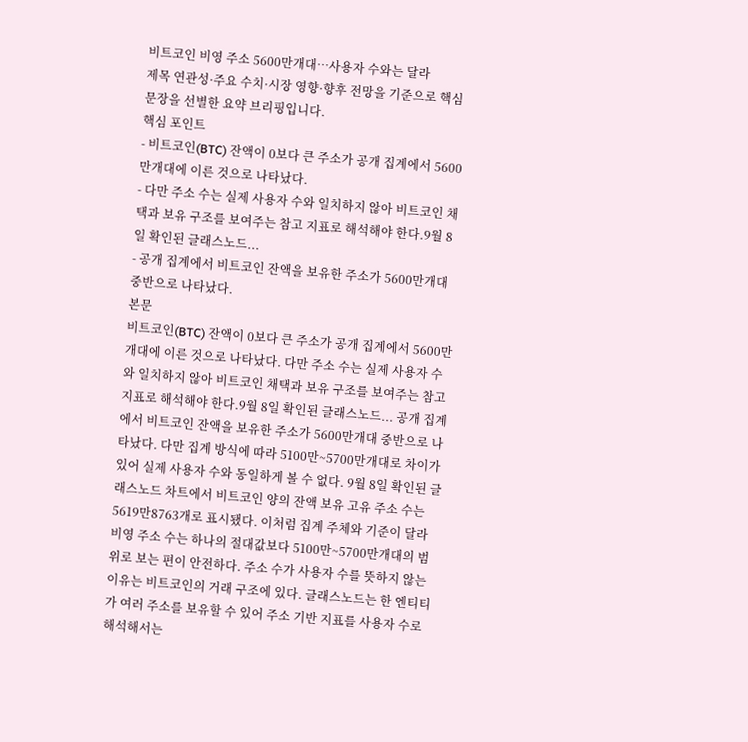비트코인 비영 주소 5600만개대…사용자 수와는 달라
제목 연관성·주요 수치·시장 영향·향후 전망을 기준으로 핵심 문장을 선별한 요약 브리핑입니다.
핵심 포인트
- 비트코인(BTC) 잔액이 0보다 큰 주소가 공개 집계에서 5600만개대에 이른 것으로 나타났다.
- 다만 주소 수는 실제 사용자 수와 일치하지 않아 비트코인 채택과 보유 구조를 보여주는 참고 지표로 해석해야 한다.9월 8일 확인된 글래스노드...
- 공개 집계에서 비트코인 잔액을 보유한 주소가 5600만개대 중반으로 나타났다.
본문
비트코인(BTC) 잔액이 0보다 큰 주소가 공개 집계에서 5600만개대에 이른 것으로 나타났다. 다만 주소 수는 실제 사용자 수와 일치하지 않아 비트코인 채택과 보유 구조를 보여주는 참고 지표로 해석해야 한다.9월 8일 확인된 글래스노드... 공개 집계에서 비트코인 잔액을 보유한 주소가 5600만개대 중반으로 나타났다. 다만 집계 방식에 따라 5100만~5700만개대로 차이가 있어 실제 사용자 수와 동일하게 볼 수 없다. 9월 8일 확인된 글래스노드 차트에서 비트코인 양의 잔액 보유 고유 주소 수는 5619만8763개로 표시됐다. 이처럼 집계 주체와 기준이 달라 비영 주소 수는 하나의 절대값보다 5100만~5700만개대의 범위로 보는 편이 안전하다. 주소 수가 사용자 수를 뜻하지 않는 이유는 비트코인의 거래 구조에 있다. 글래스노드는 한 엔티티가 여러 주소를 보유할 수 있어 주소 기반 지표를 사용자 수로 해석해서는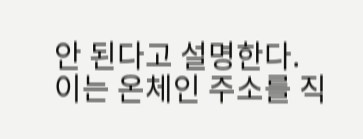안 된다고 설명한다.
이는 온체인 주소를 직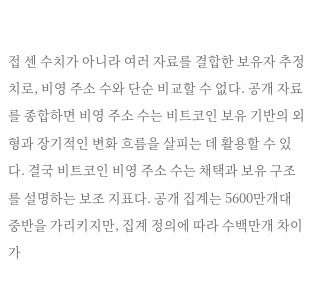접 센 수치가 아니라 여러 자료를 결합한 보유자 추정치로, 비영 주소 수와 단순 비교할 수 없다. 공개 자료를 종합하면 비영 주소 수는 비트코인 보유 기반의 외형과 장기적인 변화 흐름을 살피는 데 활용할 수 있다. 결국 비트코인 비영 주소 수는 채택과 보유 구조를 설명하는 보조 지표다. 공개 집계는 5600만개대 중반을 가리키지만, 집계 정의에 따라 수백만개 차이가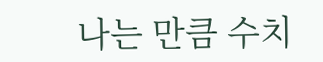나는 만큼 수치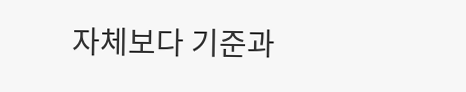자체보다 기준과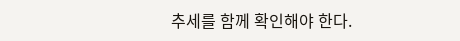추세를 함께 확인해야 한다.